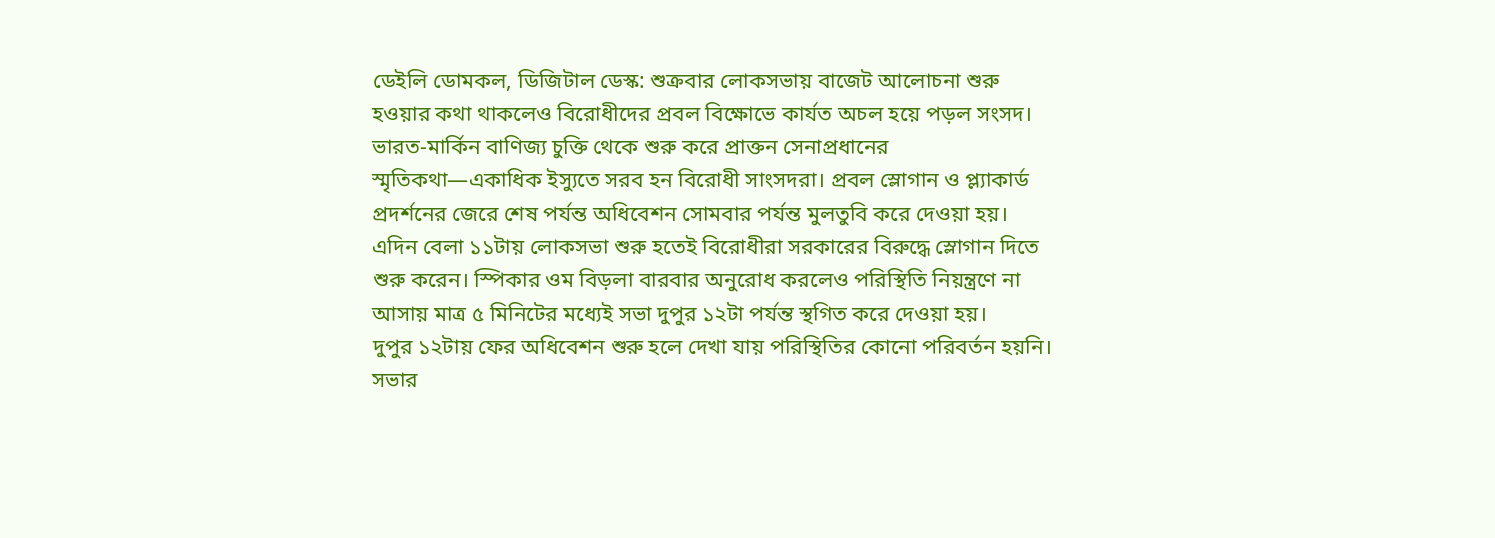ডেইলি ডোমকল, ডিজিটাল ডেস্ক: শুক্রবার লোকসভায় বাজেট আলোচনা শুরু হওয়ার কথা থাকলেও বিরোধীদের প্রবল বিক্ষোভে কার্যত অচল হয়ে পড়ল সংসদ। ভারত-মার্কিন বাণিজ্য চুক্তি থেকে শুরু করে প্রাক্তন সেনাপ্রধানের স্মৃতিকথা—একাধিক ইস্যুতে সরব হন বিরোধী সাংসদরা। প্রবল স্লোগান ও প্ল্যাকার্ড প্রদর্শনের জেরে শেষ পর্যন্ত অধিবেশন সোমবার পর্যন্ত মুলতুবি করে দেওয়া হয়।
এদিন বেলা ১১টায় লোকসভা শুরু হতেই বিরোধীরা সরকারের বিরুদ্ধে স্লোগান দিতে শুরু করেন। স্পিকার ওম বিড়লা বারবার অনুরোধ করলেও পরিস্থিতি নিয়ন্ত্রণে না আসায় মাত্র ৫ মিনিটের মধ্যেই সভা দুপুর ১২টা পর্যন্ত স্থগিত করে দেওয়া হয়।
দুপুর ১২টায় ফের অধিবেশন শুরু হলে দেখা যায় পরিস্থিতির কোনো পরিবর্তন হয়নি। সভার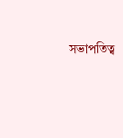সভাপতিত্ব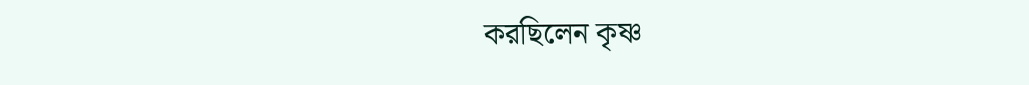করছিলেন কৃষ্ণ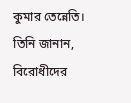কুমার তেন্নেতি। তিনি জানান, বিরোধীদের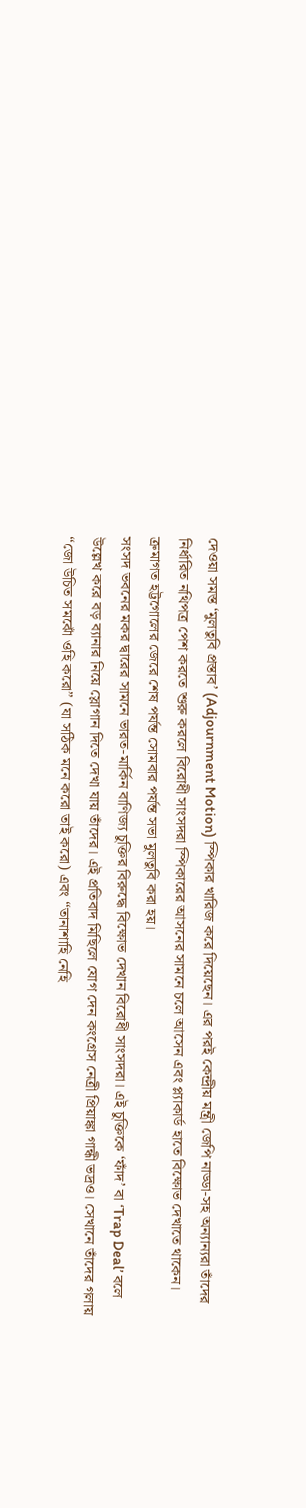দেওয়া সমস্ত ‘মুলতুবি প্রস্তাব’ (Adjournment Motion) স্পিকার খারিজ করে দিয়েছেন। এর পরই কেন্দ্রীয় মন্ত্রী জেপি নাড্ডা-সহ অন্যান্যরা তাঁদের নির্ধারিত নথিপত্র পেশ করতে শুরু করলে বিরোধী সাংসদরা স্পিকারের আসনের সামনে চলে আসেন এবং প্ল্যাকার্ড হাতে বিক্ষোভ দেখাতে থাকেন। ক্রমাগত হট্টগোলের জেরে শেষ পর্যন্ত সোমবার পর্যন্ত সভা মুলতুবি করা হয়।
সংসদ ভবনের মকর দ্বারের সামনে ভারত-মার্কিন বাণিজ্য চুক্তির বিরুদ্ধে বিক্ষোভ দেখান বিরোধী সাংসদরা। এই চুক্তিকে ‘ফাঁদ’ বা ‘Trap Deal’ বলে উল্লেখ করে বড় ব্যানার নিয়ে স্লোগান দিতে দেখা যায় তাঁদের। এই প্রতিবাদ মিছিলে যোগ দেন কংগ্রেস নেত্রী প্রিয়াঙ্কা গান্ধী ভদ্রও। সেখানে তাঁদের গলায় “জো উচিত সমঝোঁ ওহি করো” (যা সঠিক মনে করো তাই করো) এবং “তানাশাহি নেহি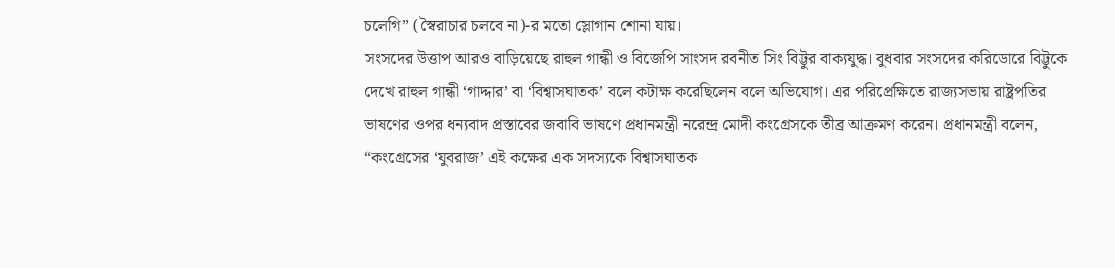চলেগি” (স্বৈরাচার চলবে না)-র মতো স্লোগান শোনা যায়।
সংসদের উত্তাপ আরও বাড়িয়েছে রাহুল গান্ধী ও বিজেপি সাংসদ রবনীত সিং বিট্টুর বাক্যযুদ্ধ। বুধবার সংসদের করিডোরে বিট্টুকে দেখে রাহুল গান্ধী ‘গাদ্দার’ বা ‘বিশ্বাসঘাতক’ বলে কটাক্ষ করেছিলেন বলে অভিযোগ। এর পরিপ্রেক্ষিতে রাজ্যসভায় রাষ্ট্রপতির ভাষণের ওপর ধন্যবাদ প্রস্তাবের জবাবি ভাষণে প্রধানমন্ত্রী নরেন্দ্র মোদী কংগ্রেসকে তীব্র আক্রমণ করেন। প্রধানমন্ত্রী বলেন, “কংগ্রেসের ‘যুবরাজ’ এই কক্ষের এক সদস্যকে বিশ্বাসঘাতক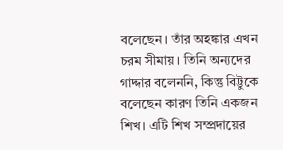বলেছেন। তাঁর অহঙ্কার এখন চরম সীমায়। তিনি অন্যদের গাদ্দার বলেননি, কিন্তু বিট্টুকে বলেছেন কারণ তিনি একজন শিখ। এটি শিখ সম্প্রদায়ের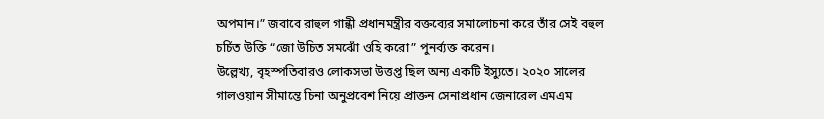অপমান।” জবাবে রাহুল গান্ধী প্রধানমন্ত্রীর বক্তব্যের সমালোচনা করে তাঁর সেই বহুল চর্চিত উক্তি “জো উচিত সমঝোঁ ওহি করো” পুনর্ব্যক্ত করেন।
উল্লেখ্য, বৃহস্পতিবারও লোকসভা উত্তপ্ত ছিল অন্য একটি ইস্যুতে। ২০২০ সালের গালওয়ান সীমান্তে চিনা অনুপ্রবেশ নিয়ে প্রাক্তন সেনাপ্রধান জেনারেল এমএম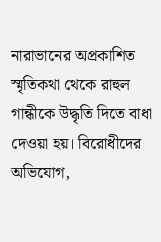নারাভানের অপ্রকাশিত স্মৃতিকথা থেকে রাহুল গান্ধীকে উদ্ধৃতি দিতে বাধা দেওয়া হয়। বিরোধীদের অভিযোগ,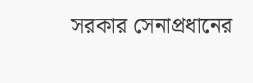সরকার সেনাপ্রধানের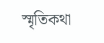স্মৃতিকথা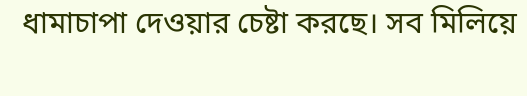ধামাচাপা দেওয়ার চেষ্টা করছে। সব মিলিয়ে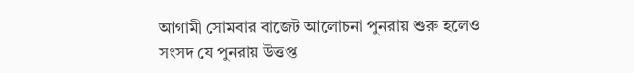আগামী সোমবার বাজেট আলোচনা পুনরায় শুরু হলেও সংসদ যে পুনরায় উত্তপ্ত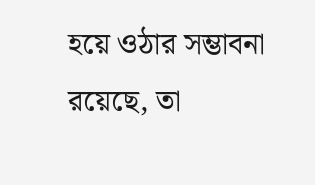হয়ে ওঠার সম্ভাবনা রয়েছে, তা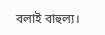বলাই বাহুল্য।